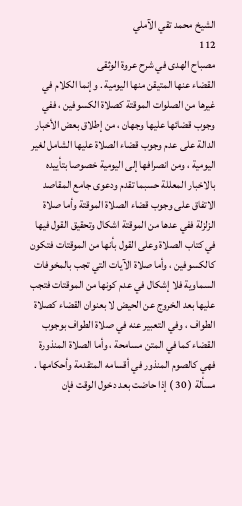الشيخ محمد تقي الآملي
112
مصباح الهدى في شرح عروة الوثقى
القضاء عنها المتيقن منها اليومية . وإنما الكلام في غيرها من الصلوات الموقتة كصلاة الكسوفين ، ففي وجوب قضائها عليها وجهان ، من إطلاق بعض الأخبار الدالة على عدم وجوب قضاء الصلاة عليها الشامل لغير اليومية ، ومن انصرافها إلى اليومية خصوصا بتأييده بالاخبار المعللة حسبما تقدم ودعوى جامع المقاصد الاتفاق على وجوب قضاء الصلاة الموقتة وأما صلاة الزلزلة ففي عدها من الموقتة اشكال وتحقيق القول فيها في كتاب الصلاة وعلى القول بأنها من الموقتات فتكون كالكسوفين ، وأما صلاة الآيات التي تجب بالمخوفات السماوية فلا إشكال في عدم كونها من الموقتات فتجب عليها بعد الخروج عن الحيض لا بعنوان القضاء كصلاة الطواف ، وفي التعبير عنه في صلاة الطواف بوجوب القضاء كما في المتن مسامحة ، وأما الصلاة المنذورة فهي كالصوم المنذور في أقسامه المتقدمة وأحكامها . مسألة ( 30 ) إذا حاضت بعد دخول الوقت فإن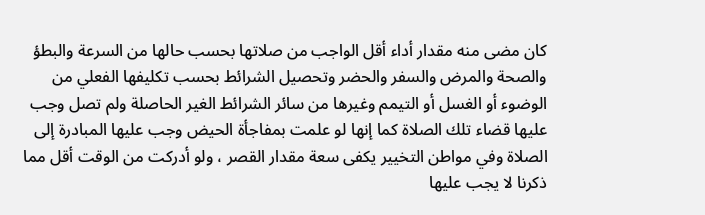كان مضى منه مقدار أداء أقل الواجب من صلاتها بحسب حالها من السرعة والبطؤ والصحة والمرض والسفر والحضر وتحصيل الشرائط بحسب تكليفها الفعلي من الوضوء أو الغسل أو التيمم وغيرها من سائر الشرائط الغير الحاصلة ولم تصل وجب عليها قضاء تلك الصلاة كما إنها لو علمت بمفاجأة الحيض وجب عليها المبادرة إلى الصلاة وفي مواطن التخيير يكفى سعة مقدار القصر ، ولو أدركت من الوقت أقل مما ذكرنا لا يجب عليها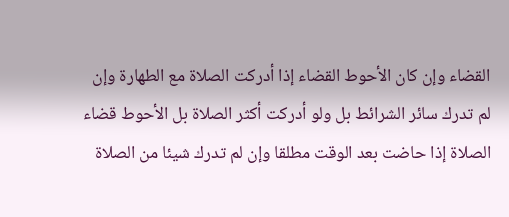القضاء وإن كان الأحوط القضاء إذا أدركت الصلاة مع الطهارة وإن لم تدرك سائر الشرائط بل ولو أدركت أكثر الصلاة بل الأحوط قضاء الصلاة إذا حاضت بعد الوقت مطلقا وإن لم تدرك شيئا من الصلاة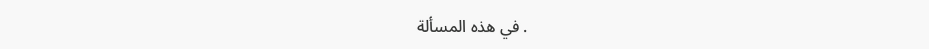. في هذه المسألة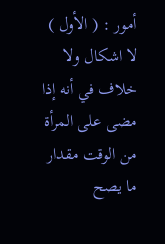أمور : ( الأول ) لا اشكال ولا خلاف في أنه إذا مضى على المرأة من الوقت مقدار ما يصح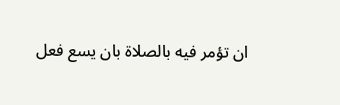ان تؤمر فيه بالصلاة بان يسع فعل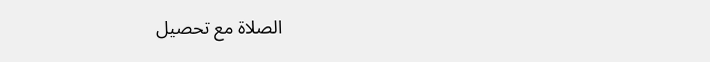الصلاة مع تحصيل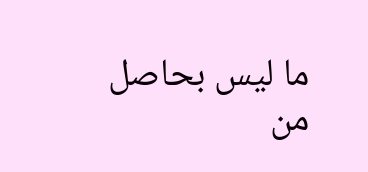ما ليس بحاصل من